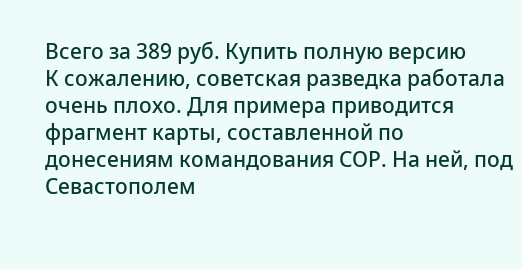Всего за 389 руб. Купить полную версию
К сожалению, советская разведка работала очень плохо. Для примера приводится фрагмент карты, составленной по донесениям командования СОР. На ней, под Севастополем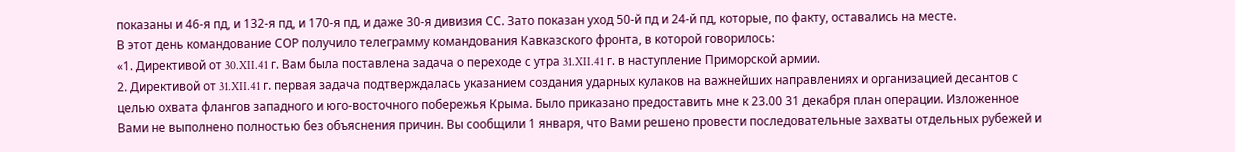показаны и 46-я пд, и 132-я пд, и 170-я пд, и даже 30-я дивизия СС. Зато показан уход 50-й пд и 24-й пд, которые, по факту, оставались на месте.
В этот день командование СОР получило телеграмму командования Кавказского фронта, в которой говорилось:
«1. Директивой от 30.XII.41 г. Вам была поставлена задача о переходе с утра 31.XII.41 г. в наступление Приморской армии.
2. Директивой от 31.XII.41 г. первая задача подтверждалась указанием создания ударных кулаков на важнейших направлениях и организацией десантов с целью охвата флангов западного и юго-восточного побережья Крыма. Было приказано предоставить мне к 23.00 31 декабря план операции. Изложенное Вами не выполнено полностью без объяснения причин. Вы сообщили 1 января, что Вами решено провести последовательные захваты отдельных рубежей и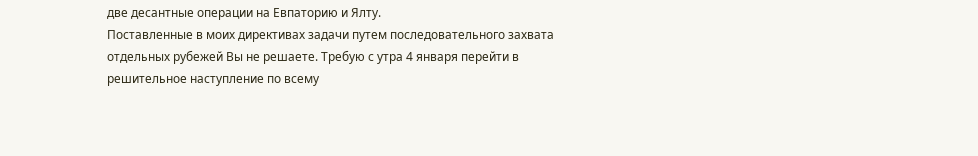две десантные операции на Евпаторию и Ялту.
Поставленные в моих директивах задачи путем последовательного захвата отдельных рубежей Вы не решаете. Требую с утра 4 января перейти в решительное наступление по всему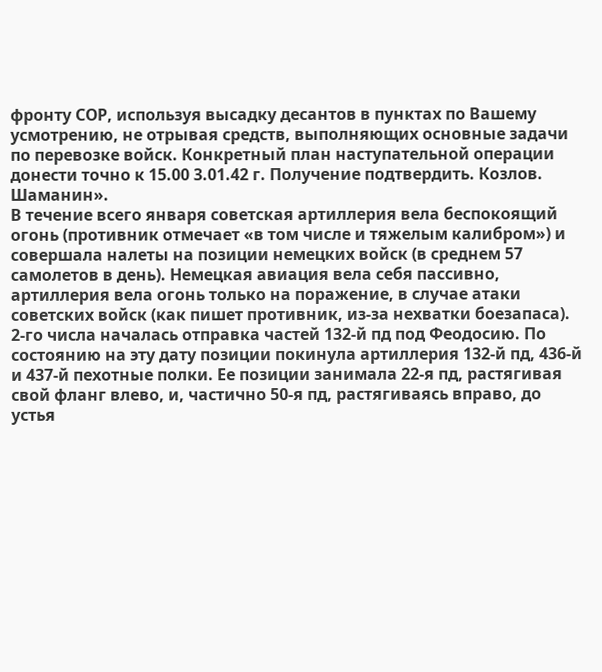фронту СОР, используя высадку десантов в пунктах по Вашему усмотрению, не отрывая средств, выполняющих основные задачи по перевозке войск. Конкретный план наступательной операции донести точно к 15.00 3.01.42 г. Получение подтвердить. Козлов. Шаманин».
В течение всего января советская артиллерия вела беспокоящий огонь (противник отмечает «в том числе и тяжелым калибром») и совершала налеты на позиции немецких войск (в среднем 57 самолетов в день). Немецкая авиация вела себя пассивно, артиллерия вела огонь только на поражение, в случае атаки советских войск (как пишет противник, из-за нехватки боезапаса).
2-го числа началась отправка частей 132-й пд под Феодосию. По состоянию на эту дату позиции покинула артиллерия 132-й пд, 436-й и 437-й пехотные полки. Ее позиции занимала 22-я пд, растягивая свой фланг влево, и, частично 50-я пд, растягиваясь вправо, до устья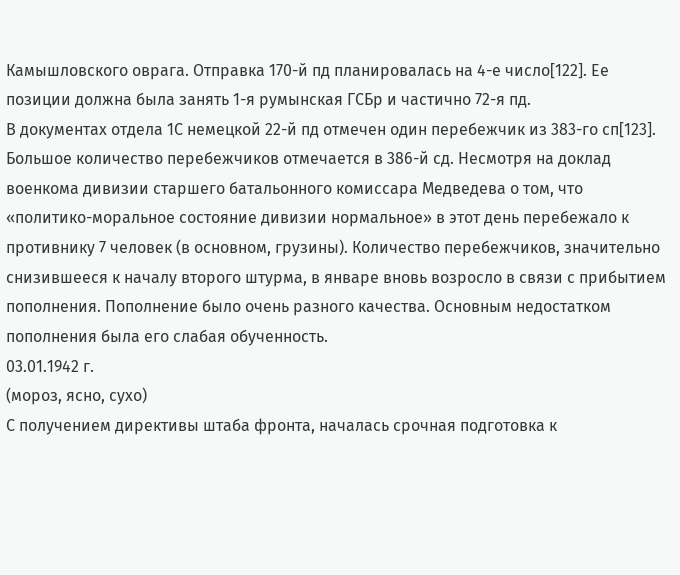Камышловского оврага. Отправка 170-й пд планировалась на 4-е число[122]. Ее позиции должна была занять 1-я румынская ГСБр и частично 72-я пд.
В документах отдела 1С немецкой 22-й пд отмечен один перебежчик из 383-го сп[123]. Большое количество перебежчиков отмечается в 386-й сд. Несмотря на доклад военкома дивизии старшего батальонного комиссара Медведева о том, что «политико-моральное состояние дивизии нормальное» в этот день перебежало к противнику 7 человек (в основном, грузины). Количество перебежчиков, значительно снизившееся к началу второго штурма, в январе вновь возросло в связи с прибытием пополнения. Пополнение было очень разного качества. Основным недостатком пополнения была его слабая обученность.
03.01.1942 г.
(мороз, ясно, сухо)
С получением директивы штаба фронта, началась срочная подготовка к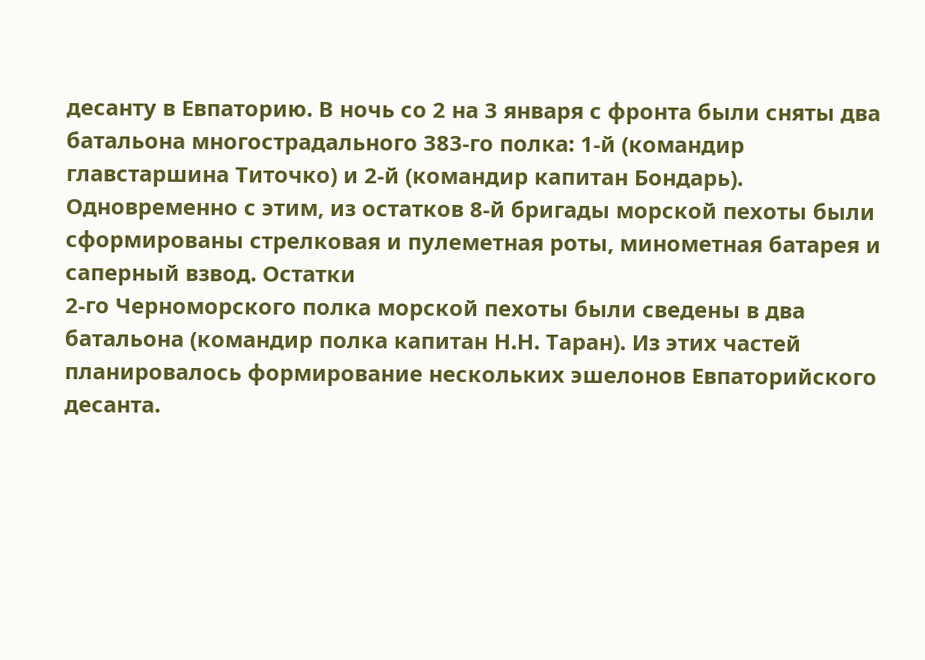десанту в Евпаторию. В ночь со 2 на 3 января с фронта были сняты два батальона многострадального 383-го полка: 1-й (командир главстаршина Титочко) и 2-й (командир капитан Бондарь). Одновременно с этим, из остатков 8-й бригады морской пехоты были сформированы стрелковая и пулеметная роты, минометная батарея и саперный взвод. Остатки
2-го Черноморского полка морской пехоты были сведены в два батальона (командир полка капитан Н.Н. Таран). Из этих частей планировалось формирование нескольких эшелонов Евпаторийского десанта.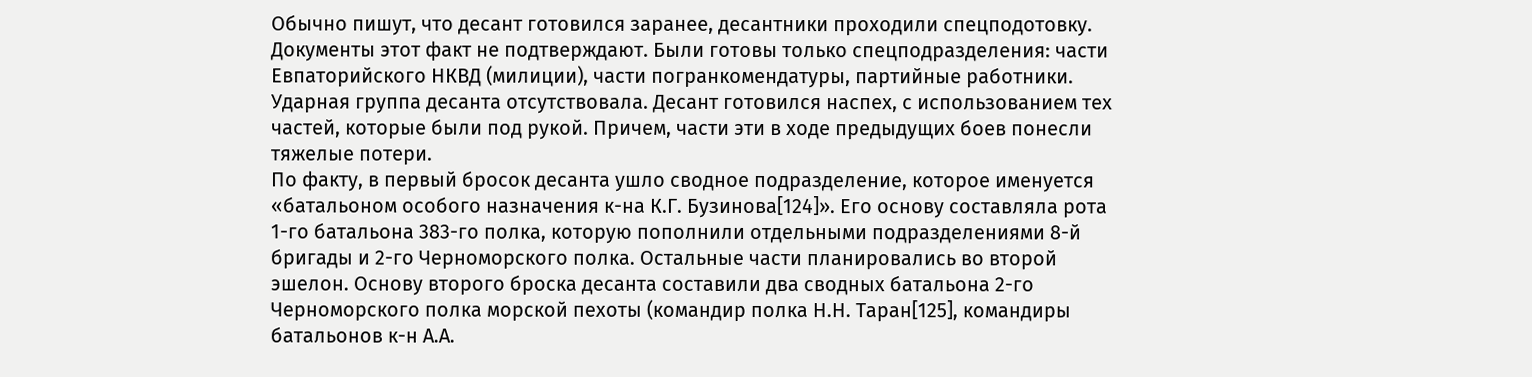Обычно пишут, что десант готовился заранее, десантники проходили спецподотовку.
Документы этот факт не подтверждают. Были готовы только спецподразделения: части Евпаторийского НКВД (милиции), части погранкомендатуры, партийные работники. Ударная группа десанта отсутствовала. Десант готовился наспех, с использованием тех частей, которые были под рукой. Причем, части эти в ходе предыдущих боев понесли тяжелые потери.
По факту, в первый бросок десанта ушло сводное подразделение, которое именуется «батальоном особого назначения к-на К.Г. Бузинова[124]». Его основу составляла рота 1-го батальона 383-го полка, которую пополнили отдельными подразделениями 8-й бригады и 2-го Черноморского полка. Остальные части планировались во второй эшелон. Основу второго броска десанта составили два сводных батальона 2-го Черноморского полка морской пехоты (командир полка Н.Н. Таран[125], командиры батальонов к-н А.А.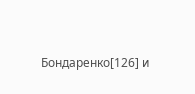Бондаренко[126] и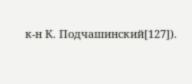к-н К. Подчашинский[127]).